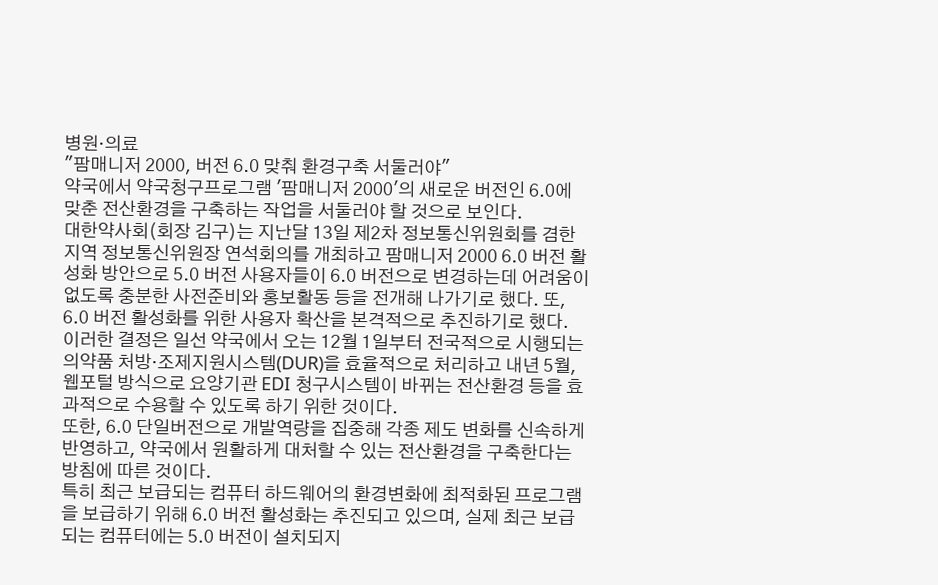병원·의료
"팜매니저 2000, 버전 6.0 맞춰 환경구축 서둘러야"
약국에서 약국청구프로그램 '팜매니저 2000'의 새로운 버전인 6.0에 맞춘 전산환경을 구축하는 작업을 서둘러야 할 것으로 보인다.
대한약사회(회장 김구)는 지난달 13일 제2차 정보통신위원회를 겸한 지역 정보통신위원장 연석회의를 개최하고 팜매니저 2000 6.0 버전 활성화 방안으로 5.0 버전 사용자들이 6.0 버전으로 변경하는데 어려움이 없도록 충분한 사전준비와 홍보활동 등을 전개해 나가기로 했다. 또, 6.0 버전 활성화를 위한 사용자 확산을 본격적으로 추진하기로 했다.
이러한 결정은 일선 약국에서 오는 12월 1일부터 전국적으로 시행되는 의약품 처방·조제지원시스템(DUR)을 효율적으로 처리하고 내년 5월, 웹포털 방식으로 요양기관 EDI 청구시스템이 바뀌는 전산환경 등을 효과적으로 수용할 수 있도록 하기 위한 것이다.
또한, 6.0 단일버전으로 개발역량을 집중해 각종 제도 변화를 신속하게 반영하고, 약국에서 원활하게 대처할 수 있는 전산환경을 구축한다는 방침에 따른 것이다.
특히 최근 보급되는 컴퓨터 하드웨어의 환경변화에 최적화된 프로그램을 보급하기 위해 6.0 버전 활성화는 추진되고 있으며, 실제 최근 보급되는 컴퓨터에는 5.0 버전이 설치되지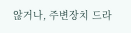않거나, 주변장치 드라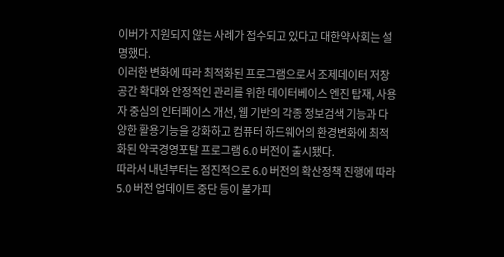이버가 지원되지 않는 사례가 접수되고 있다고 대한약사회는 설명했다.
이러한 변화에 따라 최적화된 프로그램으로서 조제데이터 저장공간 확대와 안정적인 관리를 위한 데이터베이스 엔진 탑재, 사용자 중심의 인터페이스 개선, 웹 기반의 각종 정보검색 기능과 다양한 활용기능을 강화하고 컴퓨터 하드웨어의 환경변화에 최적화된 약국경영포탈 프로그램 6.0 버전이 출시됐다.
따라서 내년부터는 점진적으로 6.0 버전의 확산정책 진행에 따라 5.0 버전 업데이트 중단 등이 불가피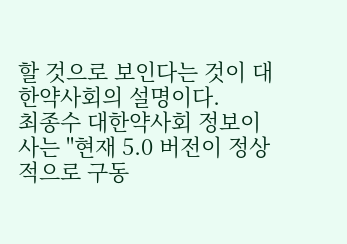할 것으로 보인다는 것이 대한약사회의 설명이다.
최종수 대한약사회 정보이사는 "현재 5.0 버전이 정상적으로 구동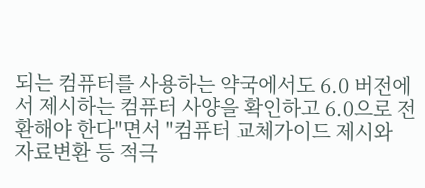되는 컴퓨터를 사용하는 약국에서도 6.0 버전에서 제시하는 컴퓨터 사양을 확인하고 6.0으로 전환해야 한다"면서 "컴퓨터 교체가이드 제시와 자료변환 등 적극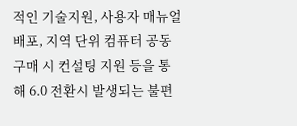적인 기술지원, 사용자 매뉴얼 배포, 지역 단위 컴퓨터 공동구매 시 컨설팅 지원 등을 통해 6.0 전환시 발생되는 불편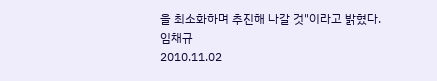을 최소화하며 추진해 나갈 것"이라고 밝혔다.
임채규
2010.11.02